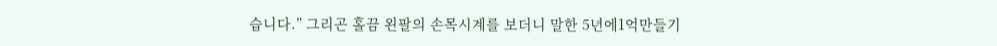습니다.” 그리곤 홀끔 왼팔의 손목시계를 보더니 말한 5년에1억만들기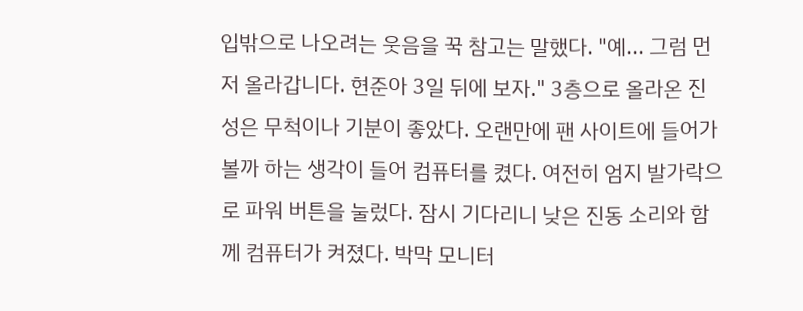입밖으로 나오려는 웃음을 꾹 참고는 말했다. "예... 그럼 먼저 올라갑니다. 현준아 3일 뒤에 보자." 3층으로 올라온 진성은 무척이나 기분이 좋았다. 오랜만에 팬 사이트에 들어가 볼까 하는 생각이 들어 컴퓨터를 켰다. 여전히 엄지 발가락으로 파워 버튼을 눌렀다. 잠시 기다리니 낮은 진동 소리와 함께 컴퓨터가 켜졌다. 박막 모니터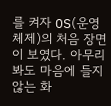를 켜자 OS(운영체제)의 처음 장면이 보였다. 아무리 봐도 마음에 들지 않는 화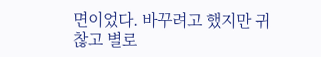면이었다. 바꾸려고 했지만 귀찮고 별로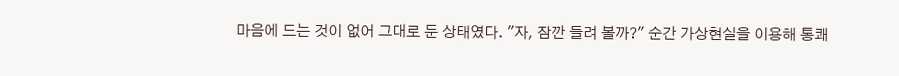마음에 드는 것이 없어 그대로 둔 상태였다. "자, 잠깐 들려 볼까?" 순간 가상현실을 이용해 통쾌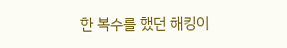한 복수를 했던 해킹이